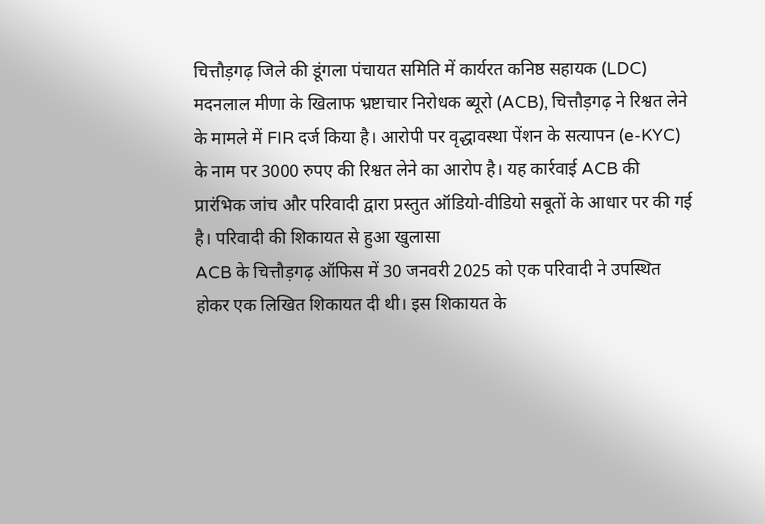चित्तौड़गढ़ जिले की डूंगला पंचायत समिति में कार्यरत कनिष्ठ सहायक (LDC) मदनलाल मीणा के खिलाफ भ्रष्टाचार निरोधक ब्यूरो (ACB), चित्तौड़गढ़ ने रिश्वत लेने के मामले में FIR दर्ज किया है। आरोपी पर वृद्धावस्था पेंशन के सत्यापन (e-KYC) के नाम पर 3000 रुपए की रिश्वत लेने का आरोप है। यह कार्रवाई ACB की प्रारंभिक जांच और परिवादी द्वारा प्रस्तुत ऑडियो-वीडियो सबूतों के आधार पर की गई है। परिवादी की शिकायत से हुआ खुलासा
ACB के चित्तौड़गढ़ ऑफिस में 30 जनवरी 2025 को एक परिवादी ने उपस्थित होकर एक लिखित शिकायत दी थी। इस शिकायत के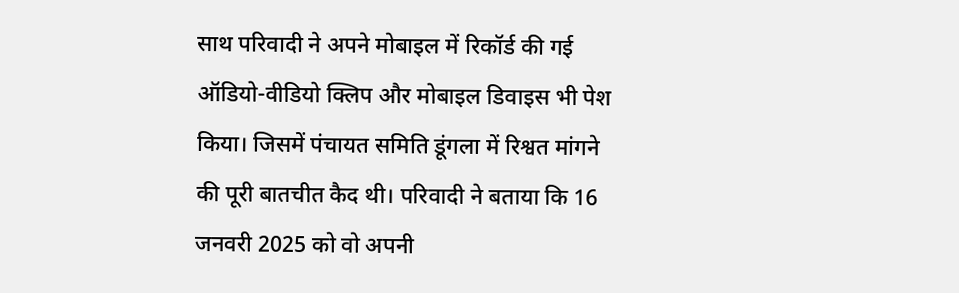साथ परिवादी ने अपने मोबाइल में रिकॉर्ड की गई ऑडियो-वीडियो क्लिप और मोबाइल डिवाइस भी पेश किया। जिसमें पंचायत समिति डूंगला में रिश्वत मांगने की पूरी बातचीत कैद थी। परिवादी ने बताया कि 16 जनवरी 2025 को वो अपनी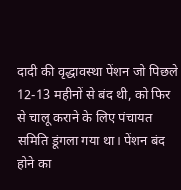दादी की वृद्धावस्था पेंशन जो पिछले 12-13 महीनों से बंद थी, को फिर से चालू कराने के लिए पंचायत समिति डूंगला गया था। पेंशन बंद होने का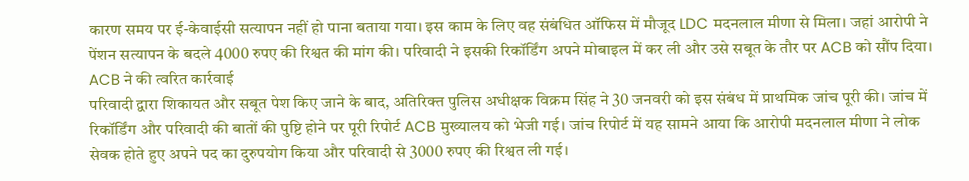कारण समय पर ई-केवाईसी सत्यापन नहीं हो पाना बताया गया। इस काम के लिए वह संबंधित ऑफिस में मौजूद LDC मदनलाल मीणा से मिला। जहां आरोपी ने पेंशन सत्यापन के बदले 4000 रुपए की रिश्वत की मांग की। परिवादी ने इसकी रिकॉर्डिंग अपने मोबाइल में कर ली और उसे सबूत के तौर पर ACB को सौंप दिया। ACB ने की त्वरित कार्रवाई
परिवादी द्वारा शिकायत और सबूत पेश किए जाने के बाद, अतिरिक्त पुलिस अधीक्षक विक्रम सिंह ने 30 जनवरी को इस संबंध में प्राथमिक जांच पूरी की। जांच में रिकॉर्डिंग और परिवादी की बातों की पुष्टि होने पर पूरी रिपोर्ट ACB मुख्यालय को भेजी गई। जांच रिपोर्ट में यह सामने आया कि आरोपी मदनलाल मीणा ने लोक सेवक होते हुए अपने पद का दुरुपयोग किया और परिवादी से 3000 रुपए की रिश्वत ली गई।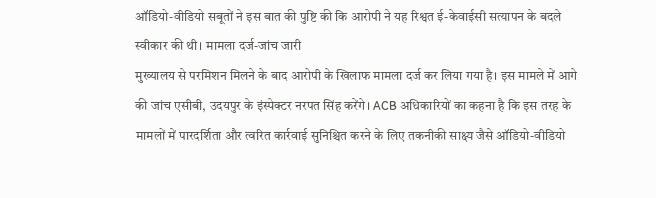ऑडियो-वीडियो सबूतों ने इस बात की पुष्टि की कि आरोपी ने यह रिश्वत ई-केवाईसी सत्यापन के बदले स्वीकार की थी। मामला दर्ज-जांच जारी
मुख्यालय से परमिशन मिलने के बाद आरोपी के खिलाफ मामला दर्ज कर लिया गया है। इस मामले में आगे की जांच एसीबी, उदयपुर के इंस्पेक्टर नरपत सिंह करेंगे। ACB अधिकारियों का कहना है कि इस तरह के मामलों में पारदर्शिता और त्वरित कार्रवाई सुनिश्चित करने के लिए तकनीकी साक्ष्य जैसे ऑडियो-वीडियो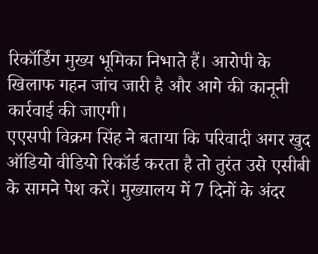रिकॉर्डिंग मुख्य भूमिका निभाते हैं। आरोपी के खिलाफ गहन जांच जारी है और आगे की कानूनी कार्रवाई की जाएगी।
एएसपी विक्रम सिंह ने बताया कि परिवादी अगर खुद ऑडियो वीडियो रिकॉर्ड करता है तो तुरंत उसे एसीबी के सामने पेश करें। मुख्यालय में 7 दिनों के अंदर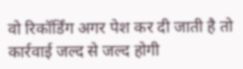वो रिकॉर्डिंग अगर पेश कर दी जाती है तो कार्रवाई जल्द से जल्द होगी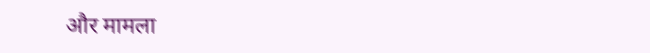और मामला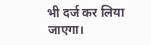भी दर्ज कर लिया जाएगा।